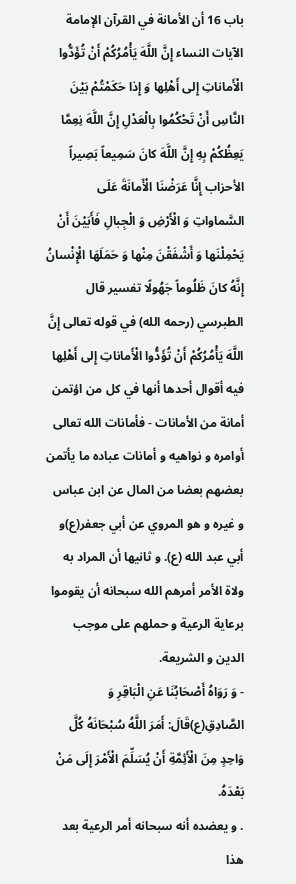باب 16 أن الأمانة في القرآن الإمامة
الآيات النساء إِنَّ اللَّهَ يَأْمُرُكُمْ أَنْ تُؤَدُّوا الْأَماناتِ إِلى أَهْلِها وَ إِذا حَكَمْتُمْ بَيْنَ النَّاسِ أَنْ تَحْكُمُوا بِالْعَدْلِ إِنَّ اللَّهَ نِعِمَّا يَعِظُكُمْ بِهِ إِنَّ اللَّهَ كانَ سَمِيعاً بَصِيراً الأحزاب إِنَّا عَرَضْنَا الْأَمانَةَ عَلَى السَّماواتِ وَ الْأَرْضِ وَ الْجِبالِ فَأَبَيْنَ أَنْ يَحْمِلْنَها وَ أَشْفَقْنَ مِنْها وَ حَمَلَهَا الْإِنْسانُ إِنَّهُ كانَ ظَلُوماً جَهُولًا تفسير قال الطبرسي (رحمه الله) في قوله تعالى إِنَّ اللَّهَ يَأْمُرُكُمْ أَنْ تُؤَدُّوا الْأَماناتِ إِلى أَهْلِها فيه أقوال أحدها أنها في كل من اؤتمن أمانة من الأمانات - فأمانات الله تعالى أوامره و نواهيه و أمانات عباده ما يأتمن بعضهم بعضا من المال عن ابن عباس و غيره و هو المروي عن أبي جعفر(ع)و أبي عبد الله (ع). و ثانيها أن المراد به ولاة الأمر أمرهم الله سبحانه أن يقوموا برعاية الرعية و حملهم على موجب الدين و الشريعة.
- وَ رَوَاهُ أَصْحَابُنَا عَنِ الْبَاقِرِ وَ الصَّادِقِ(ع)قَالَ: أَمَرَ اللَّهُ سُبْحَانَهُ كُلَّ وَاحِدٍ مِنَ الْأَئِمَّةِ أَنْ يُسَلِّمَ الْأَمْرَ إِلَى مَنْ بَعْدَهُ.
. و يعضده أنه سبحانه أمر الرعية بعد هذا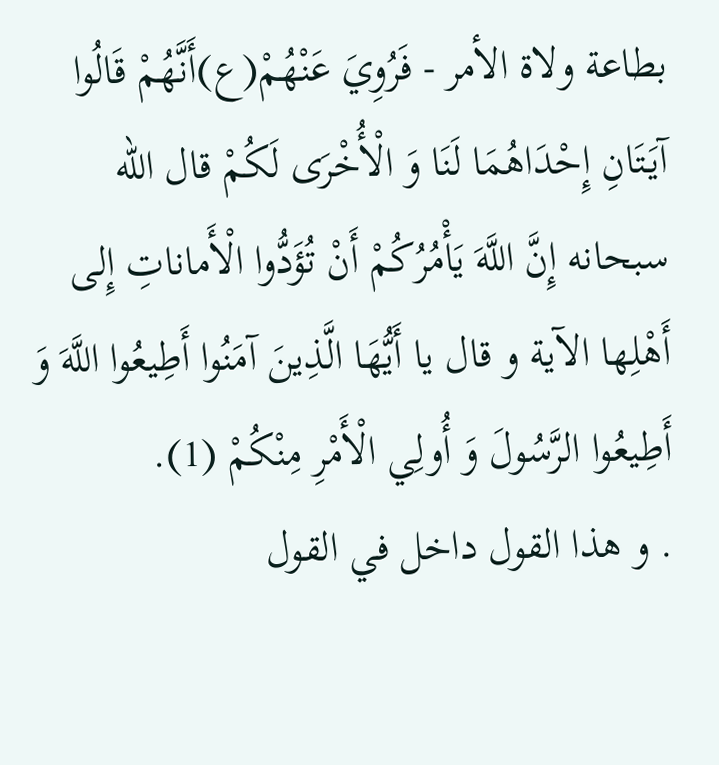بطاعة ولاة الأمر - فَرُوِيَ عَنْهُمْ(ع)أَنَّهُمْ قَالُوا آيَتَانِ إِحْدَاهُمَا لَنَا وَ الْأُخْرَى لَكُمْ قال الله سبحانه إِنَّ اللَّهَ يَأْمُرُكُمْ أَنْ تُؤَدُّوا الْأَماناتِ إِلى أَهْلِها الآية و قال يا أَيُّهَا الَّذِينَ آمَنُوا أَطِيعُوا اللَّهَ وَ أَطِيعُوا الرَّسُولَ وَ أُولِي الْأَمْرِ مِنْكُمْ (1).
. و هذا القول داخل في القول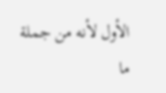الأول لأنه من جملة ما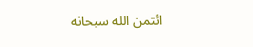ائتمن الله سبحانه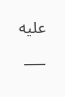عليه
___